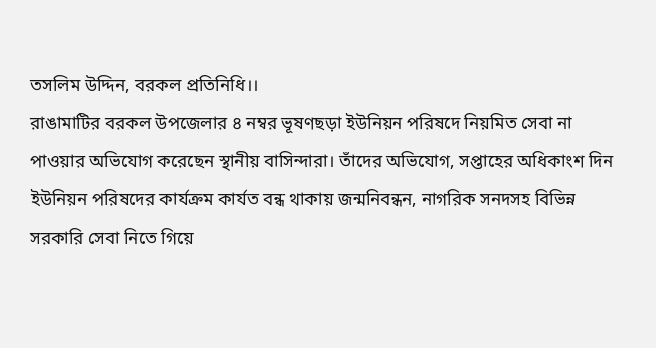তসলিম উদ্দিন, বরকল প্রতিনিধি।।
রাঙামাটির বরকল উপজেলার ৪ নম্বর ভূষণছড়া ইউনিয়ন পরিষদে নিয়মিত সেবা না পাওয়ার অভিযোগ করেছেন স্থানীয় বাসিন্দারা। তাঁদের অভিযোগ, সপ্তাহের অধিকাংশ দিন ইউনিয়ন পরিষদের কার্যক্রম কার্যত বন্ধ থাকায় জন্মনিবন্ধন, নাগরিক সনদসহ বিভিন্ন সরকারি সেবা নিতে গিয়ে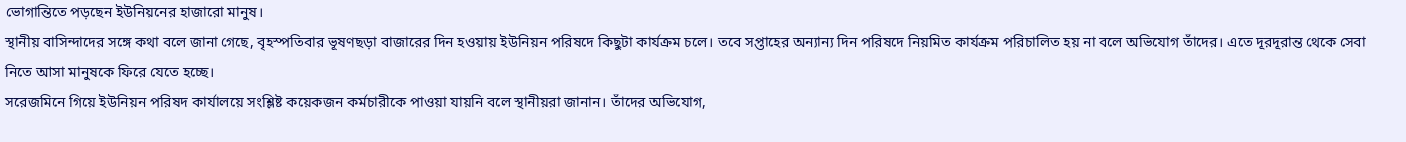ভোগান্তিতে পড়ছেন ইউনিয়নের হাজারো মানুষ।
স্থানীয় বাসিন্দাদের সঙ্গে কথা বলে জানা গেছে, বৃহস্পতিবার ভূষণছড়া বাজারের দিন হওয়ায় ইউনিয়ন পরিষদে কিছুটা কার্যক্রম চলে। তবে সপ্তাহের অন্যান্য দিন পরিষদে নিয়মিত কার্যক্রম পরিচালিত হয় না বলে অভিযোগ তাঁদের। এতে দূরদূরান্ত থেকে সেবা নিতে আসা মানুষকে ফিরে যেতে হচ্ছে।
সরেজমিনে গিয়ে ইউনিয়ন পরিষদ কার্যালয়ে সংশ্লিষ্ট কয়েকজন কর্মচারীকে পাওয়া যায়নি বলে স্থানীয়রা জানান। তাঁদের অভিযোগ,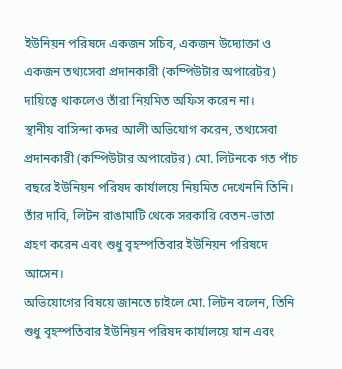ইউনিয়ন পরিষদে একজন সচিব, একজন উদ্যোক্তা ও একজন তথ্যসেবা প্রদানকারী (কম্পিউটার অপারেটর) দায়িত্বে থাকলেও তাঁরা নিয়মিত অফিস করেন না।
স্থানীয় বাসিন্দা কদর আলী অভিযোগ করেন, তথ্যসেবা প্রদানকারী (কম্পিউটার অপারেটর) মো. লিটনকে গত পাঁচ বছরে ইউনিয়ন পরিষদ কার্যালয়ে নিয়মিত দেখেননি তিনি। তাঁর দাবি, লিটন রাঙামাটি থেকে সরকারি বেতন-ভাতা গ্রহণ করেন এবং শুধু বৃহস্পতিবার ইউনিয়ন পরিষদে আসেন।
অভিযোগের বিষয়ে জানতে চাইলে মো. লিটন বলেন, তিনি শুধু বৃহস্পতিবার ইউনিয়ন পরিষদ কার্যালয়ে যান এবং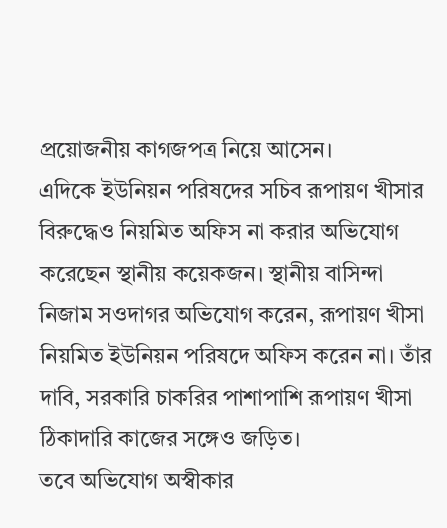প্রয়োজনীয় কাগজপত্র নিয়ে আসেন।
এদিকে ইউনিয়ন পরিষদের সচিব রূপায়ণ খীসার বিরুদ্ধেও নিয়মিত অফিস না করার অভিযোগ করেছেন স্থানীয় কয়েকজন। স্থানীয় বাসিন্দা নিজাম সওদাগর অভিযোগ করেন, রূপায়ণ খীসা নিয়মিত ইউনিয়ন পরিষদে অফিস করেন না। তাঁর দাবি, সরকারি চাকরির পাশাপাশি রূপায়ণ খীসা ঠিকাদারি কাজের সঙ্গেও জড়িত।
তবে অভিযোগ অস্বীকার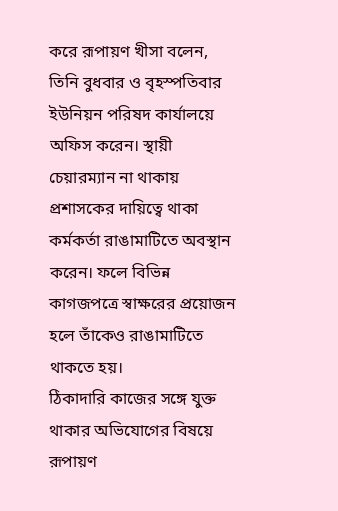করে রূপায়ণ খীসা বলেন, তিনি বুধবার ও বৃহস্পতিবার ইউনিয়ন পরিষদ কার্যালয়ে অফিস করেন। স্থায়ী চেয়ারম্যান না থাকায় প্রশাসকের দায়িত্বে থাকা কর্মকর্তা রাঙামাটিতে অবস্থান করেন। ফলে বিভিন্ন কাগজপত্রে স্বাক্ষরের প্রয়োজন হলে তাঁকেও রাঙামাটিতে থাকতে হয়।
ঠিকাদারি কাজের সঙ্গে যুক্ত থাকার অভিযোগের বিষয়ে রূপায়ণ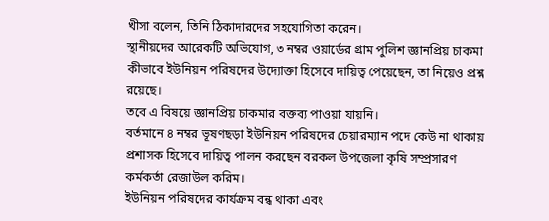খীসা বলেন, তিনি ঠিকাদারদের সহযোগিতা করেন।
স্থানীয়দের আরেকটি অভিযোগ, ৩ নম্বর ওয়ার্ডের গ্রাম পুলিশ জ্ঞানপ্রিয় চাকমা কীভাবে ইউনিয়ন পরিষদের উদ্যোক্তা হিসেবে দায়িত্ব পেয়েছেন, তা নিয়েও প্রশ্ন রয়েছে।
তবে এ বিষয়ে জ্ঞানপ্রিয় চাকমার বক্তব্য পাওয়া যায়নি।
বর্তমানে ৪ নম্বর ভূষণছড়া ইউনিয়ন পরিষদের চেয়ারম্যান পদে কেউ না থাকায় প্রশাসক হিসেবে দায়িত্ব পালন করছেন বরকল উপজেলা কৃষি সম্প্রসারণ কর্মকর্তা রেজাউল করিম।
ইউনিয়ন পরিষদের কার্যক্রম বন্ধ থাকা এবং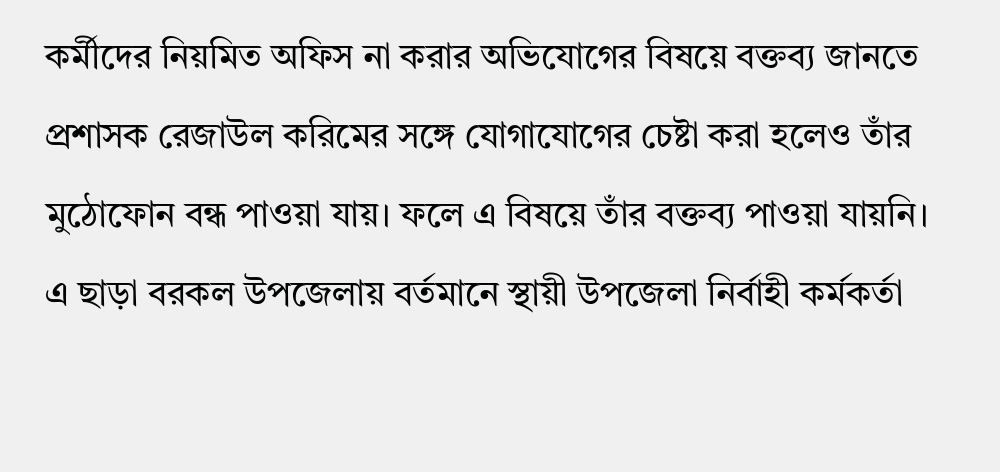কর্মীদের নিয়মিত অফিস না করার অভিযোগের বিষয়ে বক্তব্য জানতে প্রশাসক রেজাউল করিমের সঙ্গে যোগাযোগের চেষ্টা করা হলেও তাঁর মুঠোফোন বন্ধ পাওয়া যায়। ফলে এ বিষয়ে তাঁর বক্তব্য পাওয়া যায়নি।
এ ছাড়া বরকল উপজেলায় বর্তমানে স্থায়ী উপজেলা নির্বাহী কর্মকর্তা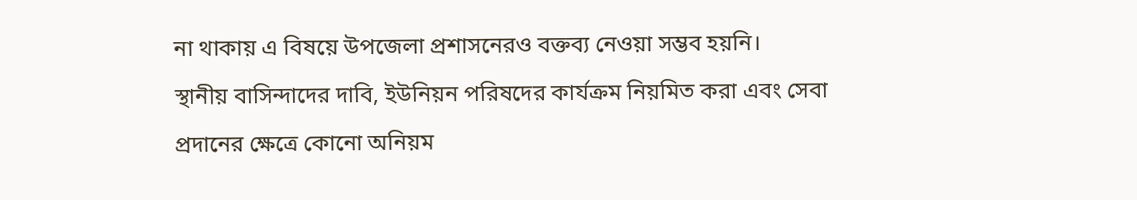না থাকায় এ বিষয়ে উপজেলা প্রশাসনেরও বক্তব্য নেওয়া সম্ভব হয়নি।
স্থানীয় বাসিন্দাদের দাবি, ইউনিয়ন পরিষদের কার্যক্রম নিয়মিত করা এবং সেবা প্রদানের ক্ষেত্রে কোনো অনিয়ম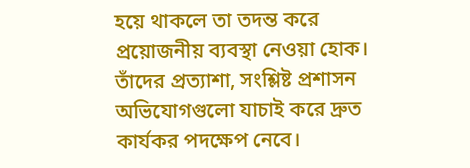হয়ে থাকলে তা তদন্ত করে প্রয়োজনীয় ব্যবস্থা নেওয়া হোক। তাঁদের প্রত্যাশা, সংশ্লিষ্ট প্রশাসন অভিযোগগুলো যাচাই করে দ্রুত কার্যকর পদক্ষেপ নেবে।